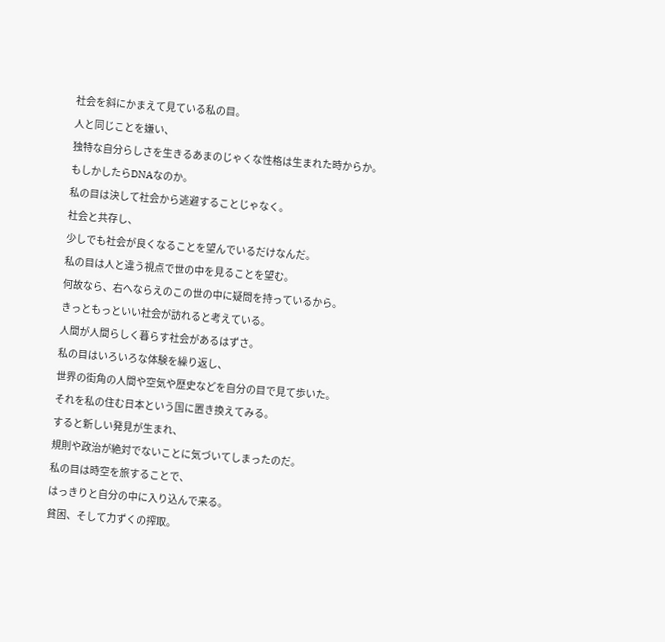社会を斜にかまえて見ている私の目。
人と同じことを嫌い、
独特な自分らしさを生きるあまのじゃくな性格は生まれた時からか。
もしかしたらDNAなのか。
私の目は決して社会から逃避することじゃなく。
社会と共存し、
少しでも社会が良くなることを望んでいるだけなんだ。
私の目は人と違う視点で世の中を見ることを望む。
何故なら、右へならえのこの世の中に疑問を持っているから。
きっともっといい社会が訪れると考えている。
人間が人間らしく暮らす社会があるはずさ。
私の目はいろいろな体験を繰り返し、
世界の街角の人間や空気や歴史などを自分の目で見て歩いた。
それを私の住む日本という国に置き換えてみる。
すると新しい発見が生まれ、
規則や政治が絶対でないことに気づいてしまったのだ。
私の目は時空を旅することで、
はっきりと自分の中に入り込んで来る。
貧困、そして力ずくの搾取。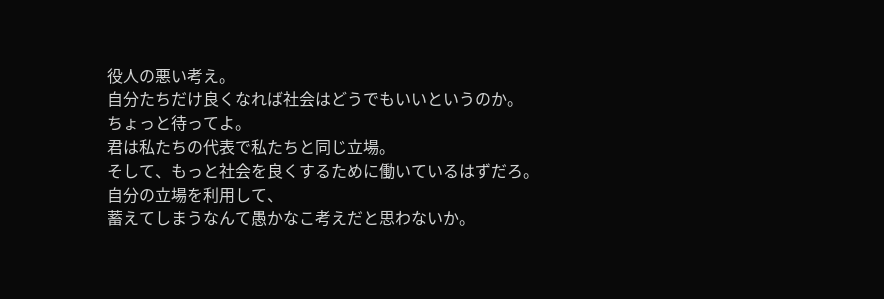役人の悪い考え。
自分たちだけ良くなれば社会はどうでもいいというのか。
ちょっと待ってよ。
君は私たちの代表で私たちと同じ立場。
そして、もっと社会を良くするために働いているはずだろ。
自分の立場を利用して、
蓄えてしまうなんて愚かなこ考えだと思わないか。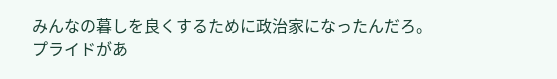みんなの暮しを良くするために政治家になったんだろ。
プライドがあ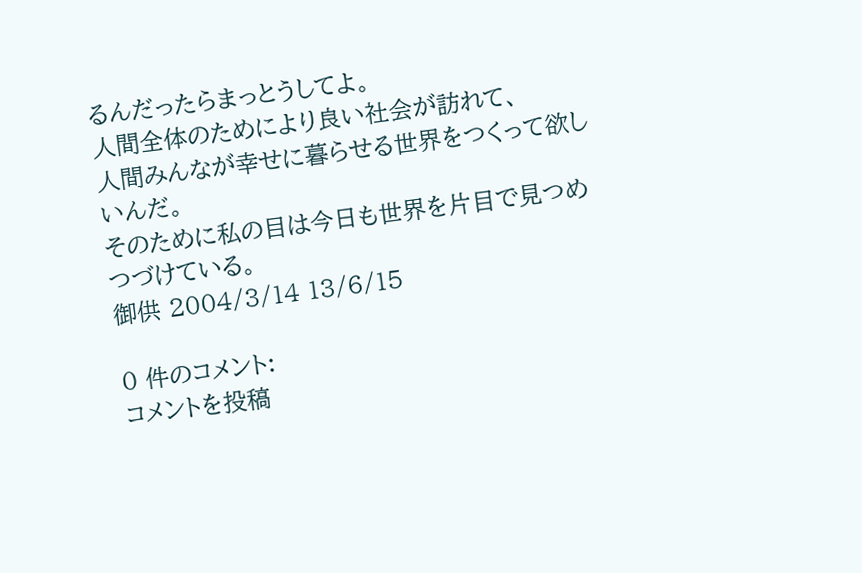るんだったらまっとうしてよ。
人間全体のためにより良い社会が訪れて、
人間みんなが幸せに暮らせる世界をつくって欲しいんだ。
そのために私の目は今日も世界を片目で見つめつづけている。
御供 2004/3/14 13/6/15

0 件のコメント:
コメントを投稿